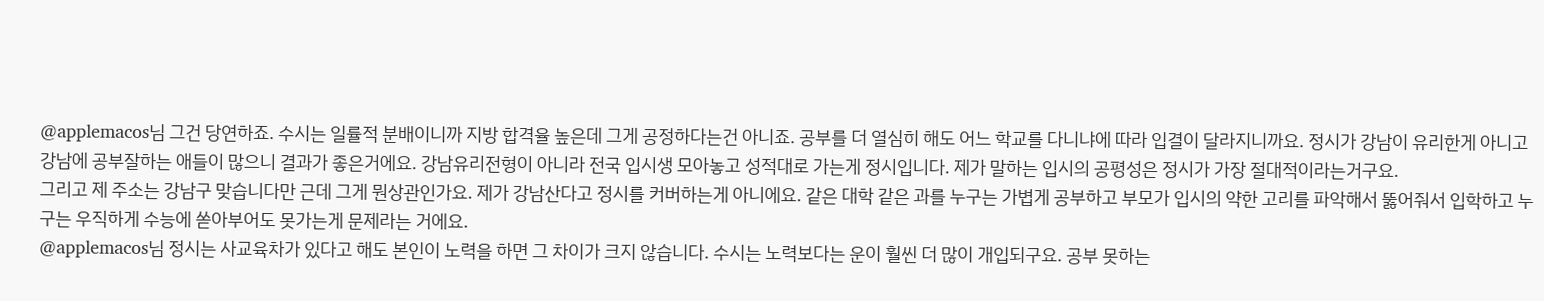@applemacos님 그건 당연하죠. 수시는 일률적 분배이니까 지방 합격율 높은데 그게 공정하다는건 아니죠. 공부를 더 열심히 해도 어느 학교를 다니냐에 따라 입결이 달라지니까요. 정시가 강남이 유리한게 아니고 강남에 공부잘하는 애들이 많으니 결과가 좋은거에요. 강남유리전형이 아니라 전국 입시생 모아놓고 성적대로 가는게 정시입니다. 제가 말하는 입시의 공평성은 정시가 가장 절대적이라는거구요.
그리고 제 주소는 강남구 맞습니다만 근데 그게 뭔상관인가요. 제가 강남산다고 정시를 커버하는게 아니에요. 같은 대학 같은 과를 누구는 가볍게 공부하고 부모가 입시의 약한 고리를 파악해서 뚫어줘서 입학하고 누구는 우직하게 수능에 쏟아부어도 못가는게 문제라는 거에요.
@applemacos님 정시는 사교육차가 있다고 해도 본인이 노력을 하면 그 차이가 크지 않습니다. 수시는 노력보다는 운이 훨씬 더 많이 개입되구요. 공부 못하는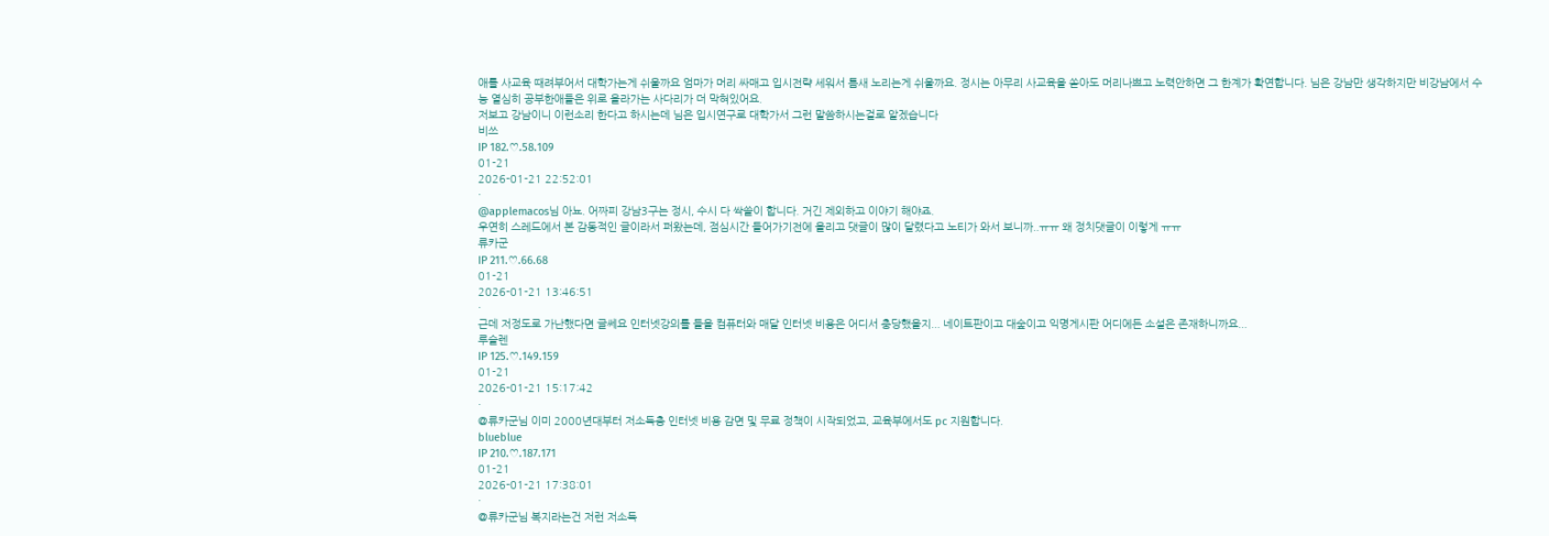애를 사교육 때려부어서 대학가는게 쉬울까요 엄마가 머리 싸매고 입시전략 세워서 틈새 노리는게 쉬울까요. 정시는 아무리 사교육을 쏟아도 머리나쁘고 노력안하면 그 한계가 확연합니다. 님은 강남만 생각하지만 비강남에서 수능 열심히 공부한애들은 위로 올라가는 사다리가 더 막혀있어요.
저보고 강남이니 이런소리 한다고 하시는데 님은 입시연구로 대학가서 그런 말씀하시는걸로 알겠습니다
비쓰
IP 182.♡.58.109
01-21
2026-01-21 22:52:01
·
@applemacos님 아뇨. 어짜피 강남3구는 정시, 수시 다 싹쓸이 합니다. 거긴 제외하고 이야기 해야죠.
우연히 스레드에서 본 감동적인 글이라서 퍼왔는데, 점심시간 들어가기전에 올리고 댓글이 많이 달렸다고 노티가 와서 보니까..ㅠㅠ 왜 정치댓글이 이렇게 ㅠㅠ
류카군
IP 211.♡.66.68
01-21
2026-01-21 13:46:51
·
근데 저정도로 가난했다면 글쎄요 인터넷강의를 들을 컴퓨터와 매달 인터넷 비용은 어디서 충당했을지... 네이트판이고 대숲이고 익명게시판 어디에든 소설은 존재하니까요...
루슬렌
IP 125.♡.149.159
01-21
2026-01-21 15:17:42
·
@류카군님 이미 2000년대부터 저소득층 인터넷 비용 감면 및 무료 정책이 시작되었고, 교육부에서도 pc 지원합니다.
blueblue
IP 210.♡.187.171
01-21
2026-01-21 17:38:01
·
@류카군님 복지라는건 저런 저소득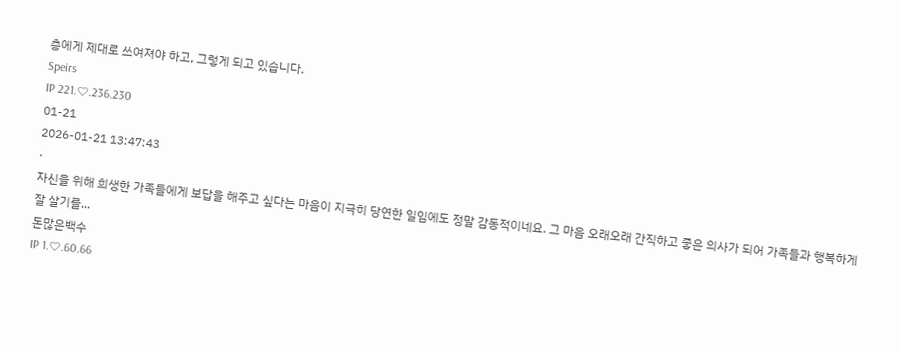층에게 제대로 쓰여져야 하고, 그렇게 되고 있습니다.
Speirs
IP 221.♡.236.230
01-21
2026-01-21 13:47:43
·
자신을 위해 희생한 가족들에게 보답을 해주고 싶다는 마음이 지극히 당연한 일임에도 정말 감동적이네요. 그 마음 오래오래 간직하고 좋은 의사가 되어 가족들과 행복하게 잘 살기를...
돈많은백수
IP 1.♡.60.66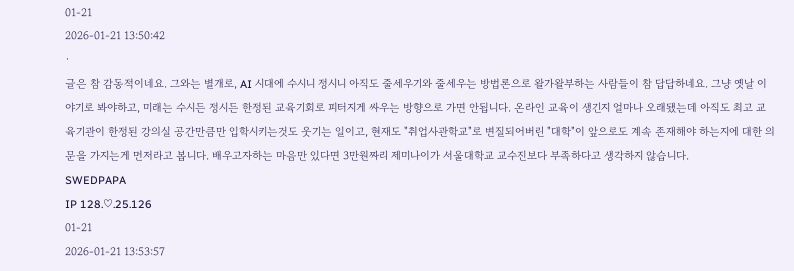01-21
2026-01-21 13:50:42
·
글은 참 감동적이네요. 그와는 별개로, AI 시대에 수시니 정시니 아직도 줄세우기와 줄세우는 방법론으로 왈가왈부하는 사람들이 참 답답하네요. 그냥 옛날 이야기로 봐야하고, 미래는 수시든 정시든 한정된 교육기회로 피터지게 싸우는 방향으로 가면 안됩니다. 온라인 교육이 생긴지 얼마나 오래됐는데 아직도 최고 교육기관이 한정된 강의실 공간만큼만 입학시키는것도 웃기는 일이고, 현재도 "취업사관학교"로 변질되어버린 "대학"이 앞으로도 계속 존재해야 하는지에 대한 의문을 가지는게 먼저라고 봅니다. 배우고자하는 마음만 있다면 3만원짜리 제미나이가 서울대학교 교수진보다 부족하다고 생각하지 않습니다.
SWEDPAPA
IP 128.♡.25.126
01-21
2026-01-21 13:53:57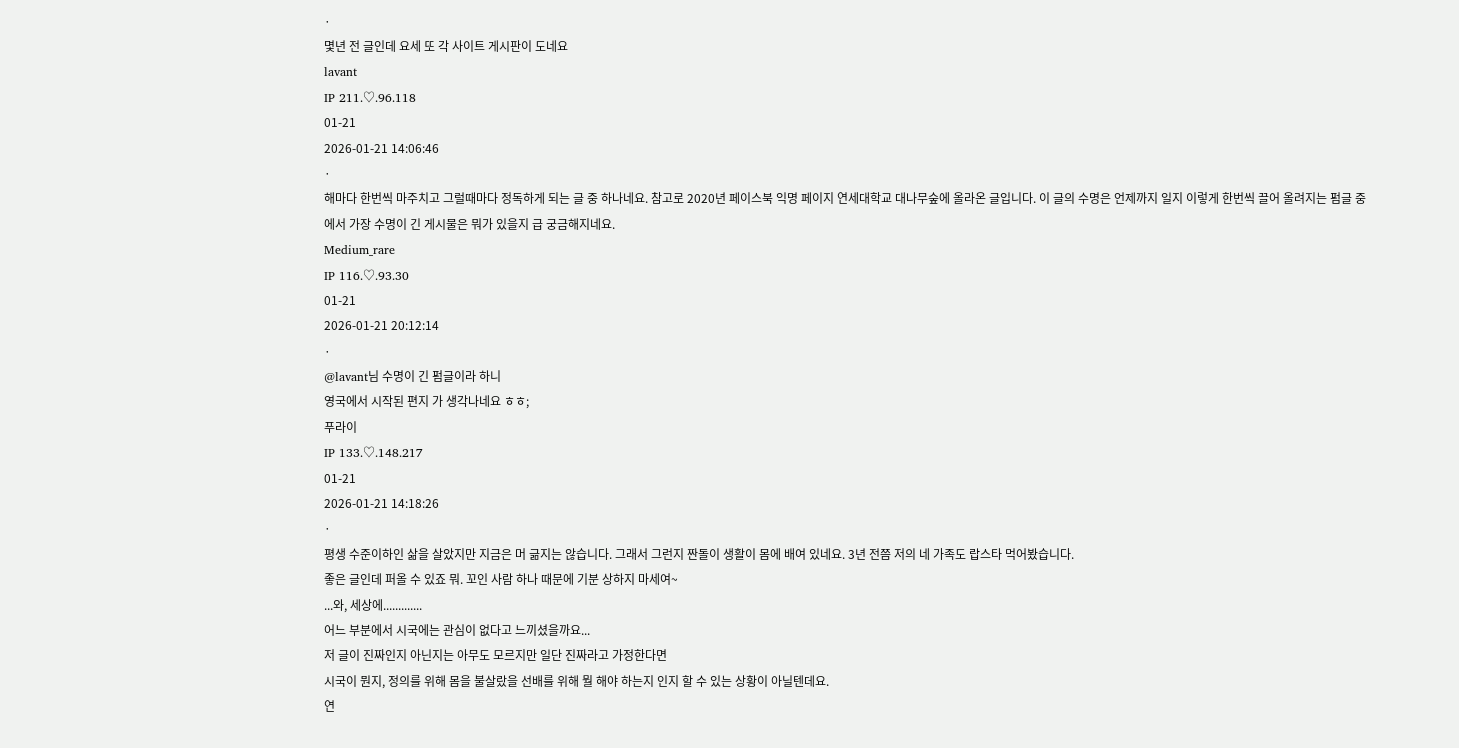·
몇년 전 글인데 요세 또 각 사이트 게시판이 도네요
lavant
IP 211.♡.96.118
01-21
2026-01-21 14:06:46
·
해마다 한번씩 마주치고 그럴때마다 정독하게 되는 글 중 하나네요. 참고로 2020년 페이스북 익명 페이지 연세대학교 대나무숲에 올라온 글입니다. 이 글의 수명은 언제까지 일지 이렇게 한번씩 끌어 올려지는 펌글 중에서 가장 수명이 긴 게시물은 뭐가 있을지 급 궁금해지네요.
Medium_rare
IP 116.♡.93.30
01-21
2026-01-21 20:12:14
·
@lavant님 수명이 긴 펌글이라 하니
영국에서 시작된 편지 가 생각나네요 ㅎㅎ;
푸라이
IP 133.♡.148.217
01-21
2026-01-21 14:18:26
·
평생 수준이하인 삶을 살았지만 지금은 머 긂지는 않습니다. 그래서 그런지 짠돌이 생활이 몸에 배여 있네요. 3년 전쯤 저의 네 가족도 랍스타 먹어봤습니다.
좋은 글인데 퍼올 수 있죠 뭐. 꼬인 사람 하나 때문에 기분 상하지 마세여~
...와, 세상에.............
어느 부분에서 시국에는 관심이 없다고 느끼셨을까요...
저 글이 진짜인지 아닌지는 아무도 모르지만 일단 진짜라고 가정한다면
시국이 뭔지, 정의를 위해 몸을 불살랐을 선배를 위해 뭘 해야 하는지 인지 할 수 있는 상황이 아닐텐데요.
연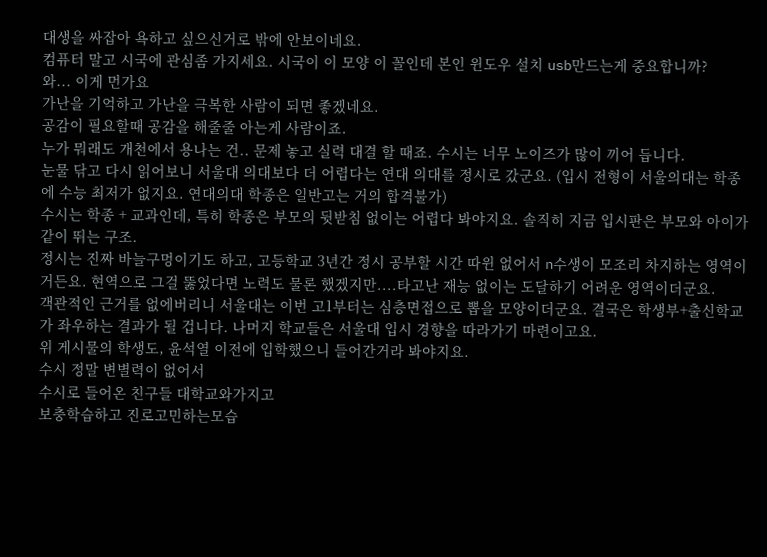대생을 싸잡아 욕하고 싶으신거로 밖에 안보이네요.
컴퓨터 말고 시국에 관심좀 가지세요. 시국이 이 모양 이 꼴인데 본인 윈도우 설치 usb만드는게 중요합니까?
와... 이게 먼가요
가난을 기억하고 가난을 극복한 사람이 되면 좋겠네요.
공감이 필요할때 공감을 해줄줄 아는게 사람이죠.
누가 뭐래도 개천에서 용나는 건.. 문제 놓고 실력 대결 할 때죠. 수시는 너무 노이즈가 많이 끼어 듭니다.
눈물 닦고 다시 읽어보니 서울대 의대보다 더 어렵다는 연대 의대를 정시로 갔군요. (입시 전형이 서울의대는 학종에 수능 최저가 없지요. 연대의대 학종은 일반고는 거의 합격불가)
수시는 학종 + 교과인데, 특히 학종은 부모의 뒷받침 없이는 어렵다 봐야지요. 솔직히 지금 입시판은 부모와 아이가 같이 뛰는 구조.
정시는 진짜 바늘구멍이기도 하고, 고등학교 3년간 정시 공부할 시간 따윈 없어서 n수생이 모조리 차지하는 영역이거든요. 현역으로 그걸 뚫었다면 노력도 물론 했겠지만....타고난 재능 없이는 도달하기 어려운 영역이더군요.
객관적인 근거를 없에버리니 서울대는 이번 고1부터는 심층면접으로 뽑을 모양이더군요. 결국은 학생부+출신학교가 좌우하는 결과가 될 겁니다. 나머지 학교들은 서울대 입시 경향을 따라가기 마련이고요.
위 게시물의 학생도, 윤석열 이전에 입학했으니 들어간거라 봐야지요.
수시 정말 변별력이 없어서
수시로 들어온 친구들 대학교와가지고
보충학습하고 진로고민하는모습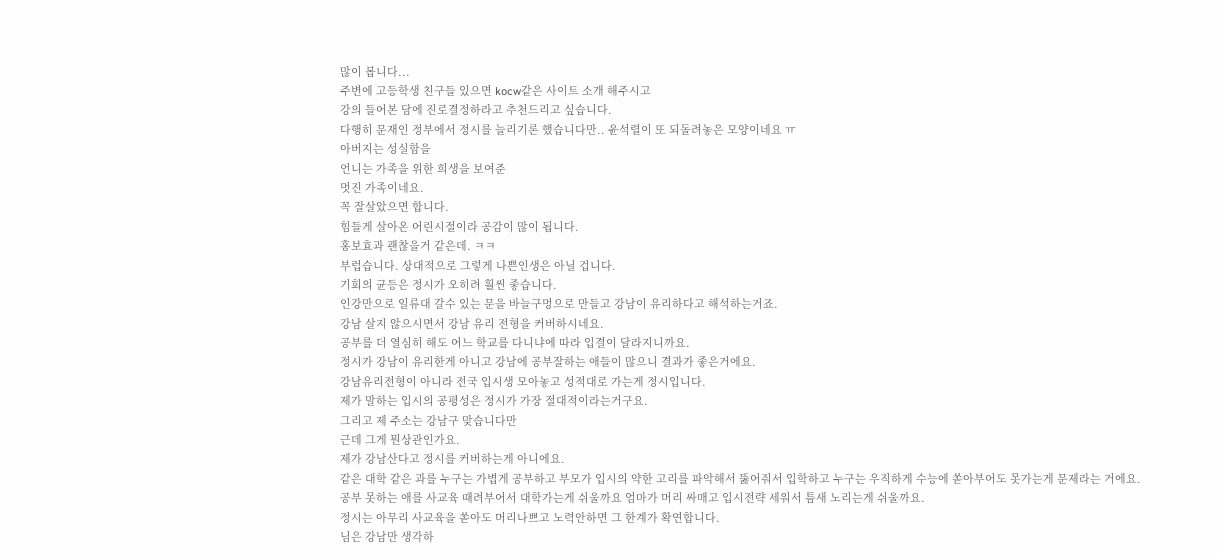많이 봅니다...
주변에 고등학생 친구들 있으면 kocw같은 사이트 소개 해주시고
강의 들어본 담에 진로결정하라고 추천드리고 싶습니다.
다행히 문재인 정부에서 정시를 늘리기론 했습니다만.. 윤석렬이 또 되돌려놓은 모양이네요 ㅠ
아버지는 성실함을
언니는 가족을 위한 희생을 보여준
멋진 가족이네요.
꼭 잘살았으면 합니다.
힘들게 살아온 어린시절이라 공감이 많이 됩니다.
홍보효과 괜찮을거 같은데. ㅋㅋ
부럽습니다. 상대적으로 그렇게 나쁜인생은 아닐 겁니다.
기회의 균등은 정시가 오히려 훨씬 좋습니다.
인강만으로 일류대 갈수 있는 문을 바늘구멍으로 만들고 강남이 유리하다고 해석하는거죠.
강남 살지 않으시면서 강남 유리 전형을 커버하시네요.
공부를 더 열심히 해도 어느 학교를 다니냐에 따라 입결이 달라지니까요.
정시가 강남이 유리한게 아니고 강남에 공부잘하는 애들이 많으니 결과가 좋은거에요.
강남유리전형이 아니라 전국 입시생 모아놓고 성적대로 가는게 정시입니다.
제가 말하는 입시의 공평성은 정시가 가장 절대적이라는거구요.
그리고 제 주소는 강남구 맞습니다만
근데 그게 뭔상관인가요.
제가 강남산다고 정시를 커버하는게 아니에요.
같은 대학 같은 과를 누구는 가볍게 공부하고 부모가 입시의 약한 고리를 파악해서 뚫어줘서 입학하고 누구는 우직하게 수능에 쏟아부어도 못가는게 문제라는 거에요.
공부 못하는 애를 사교육 때려부어서 대학가는게 쉬울까요 엄마가 머리 싸매고 입시전략 세워서 틈새 노리는게 쉬울까요.
정시는 아무리 사교육을 쏟아도 머리나쁘고 노력안하면 그 한계가 확연합니다.
님은 강남만 생각하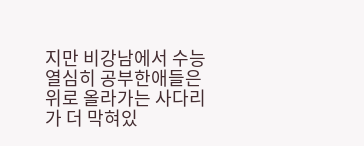지만 비강남에서 수능 열심히 공부한애들은 위로 올라가는 사다리가 더 막혀있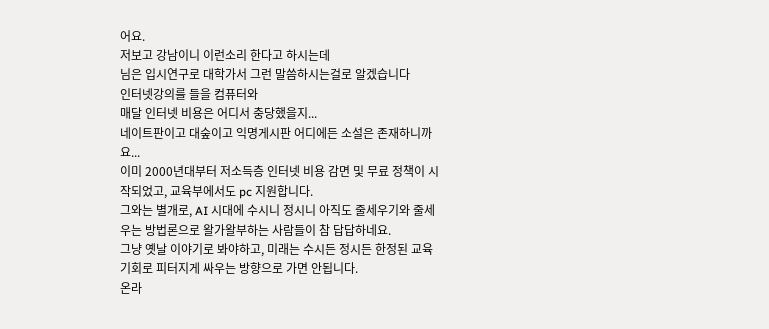어요.
저보고 강남이니 이런소리 한다고 하시는데
님은 입시연구로 대학가서 그런 말씀하시는걸로 알겠습니다
인터넷강의를 들을 컴퓨터와
매달 인터넷 비용은 어디서 충당했을지...
네이트판이고 대숲이고 익명게시판 어디에든 소설은 존재하니까요...
이미 2000년대부터 저소득층 인터넷 비용 감면 및 무료 정책이 시작되었고, 교육부에서도 pc 지원합니다.
그와는 별개로, AI 시대에 수시니 정시니 아직도 줄세우기와 줄세우는 방법론으로 왈가왈부하는 사람들이 참 답답하네요.
그냥 옛날 이야기로 봐야하고, 미래는 수시든 정시든 한정된 교육기회로 피터지게 싸우는 방향으로 가면 안됩니다.
온라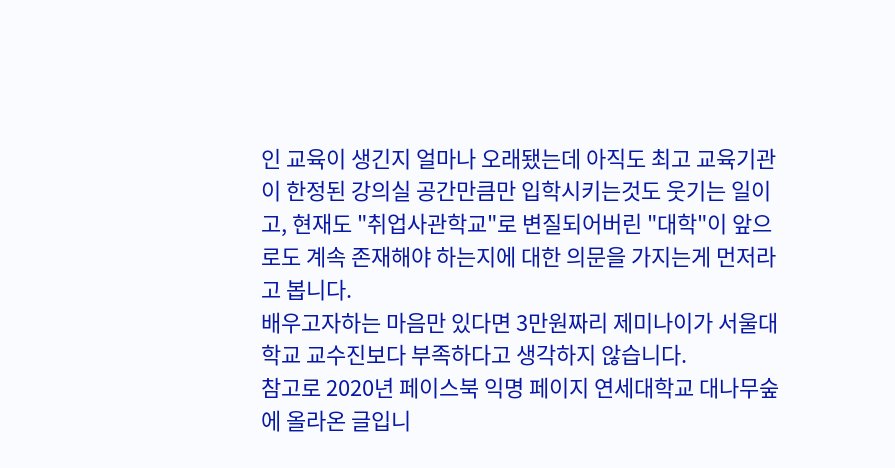인 교육이 생긴지 얼마나 오래됐는데 아직도 최고 교육기관이 한정된 강의실 공간만큼만 입학시키는것도 웃기는 일이고, 현재도 "취업사관학교"로 변질되어버린 "대학"이 앞으로도 계속 존재해야 하는지에 대한 의문을 가지는게 먼저라고 봅니다.
배우고자하는 마음만 있다면 3만원짜리 제미나이가 서울대학교 교수진보다 부족하다고 생각하지 않습니다.
참고로 2020년 페이스북 익명 페이지 연세대학교 대나무숲에 올라온 글입니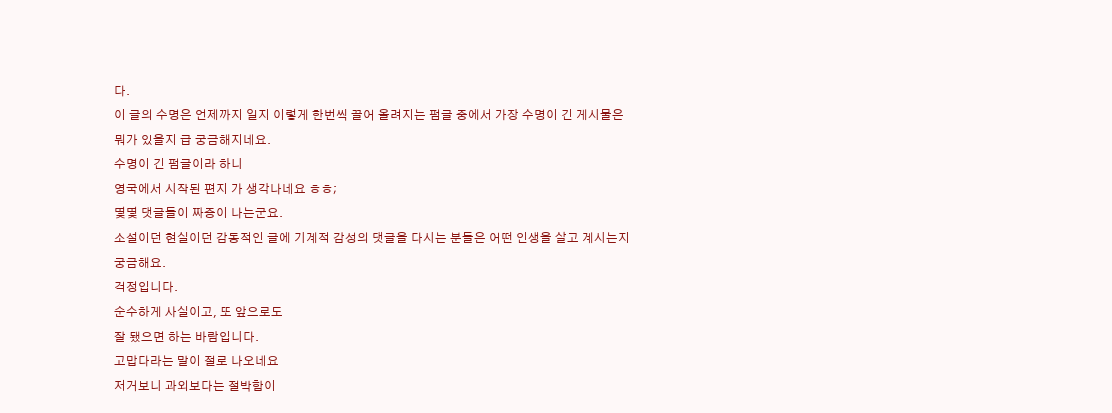다.
이 글의 수명은 언제까지 일지 이렇게 한번씩 끌어 올려지는 펌글 중에서 가장 수명이 긴 게시물은 뭐가 있을지 급 궁금해지네요.
수명이 긴 펌글이라 하니
영국에서 시작된 편지 가 생각나네요 ㅎㅎ;
몇몇 댓글들이 짜증이 나는군요.
소설이던 현실이던 감동적인 글에 기계적 감성의 댓글을 다시는 분들은 어떤 인생을 살고 계시는지 궁금해요.
걱정입니다.
순수하게 사실이고, 또 앞으로도
잘 됐으면 하는 바람입니다.
고맙다라는 말이 절로 나오네요
저거보니 과외보다는 절박함이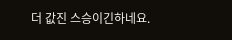더 값진 스승이긴하네요.